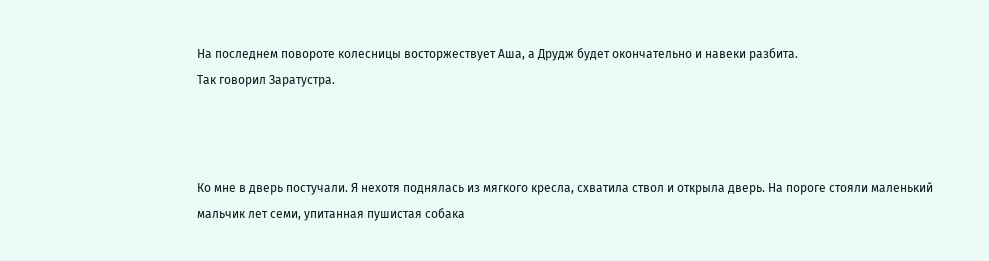На последнем повороте колесницы восторжествует Аша, а Друдж будет окончательно и навеки разбита.
Так говорил Заратустра.



Ко мне в дверь постучали. Я нехотя поднялась из мягкого кресла, схватила ствол и открыла дверь. На пороге стояли маленький мальчик лет семи, упитанная пушистая собака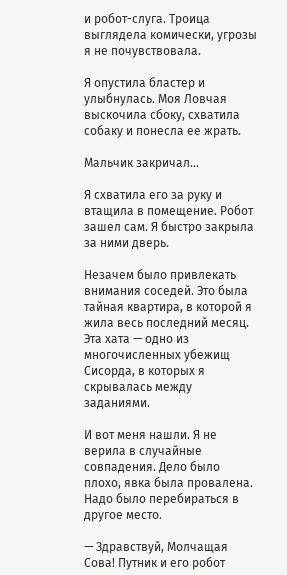и робот-слуга. Троица выглядела комически, угрозы я не почувствовала.

Я опустила бластер и улыбнулась. Моя Ловчая выскочила сбоку, схватила собаку и понесла ее жрать.

Мальчик закричал…

Я схватила его за руку и втащила в помещение. Робот зашел сам. Я быстро закрыла за ними дверь.

Незачем было привлекать внимания соседей. Это была тайная квартира, в которой я жила весь последний месяц. Эта хата — одно из многочисленных убежищ Сисорда, в которых я скрывалась между заданиями.

И вот меня нашли. Я не верила в случайные совпадения. Дело было плохо, явка была провалена. Надо было перебираться в другое место.

— Здравствуй, Молчащая Сова! Путник и его робот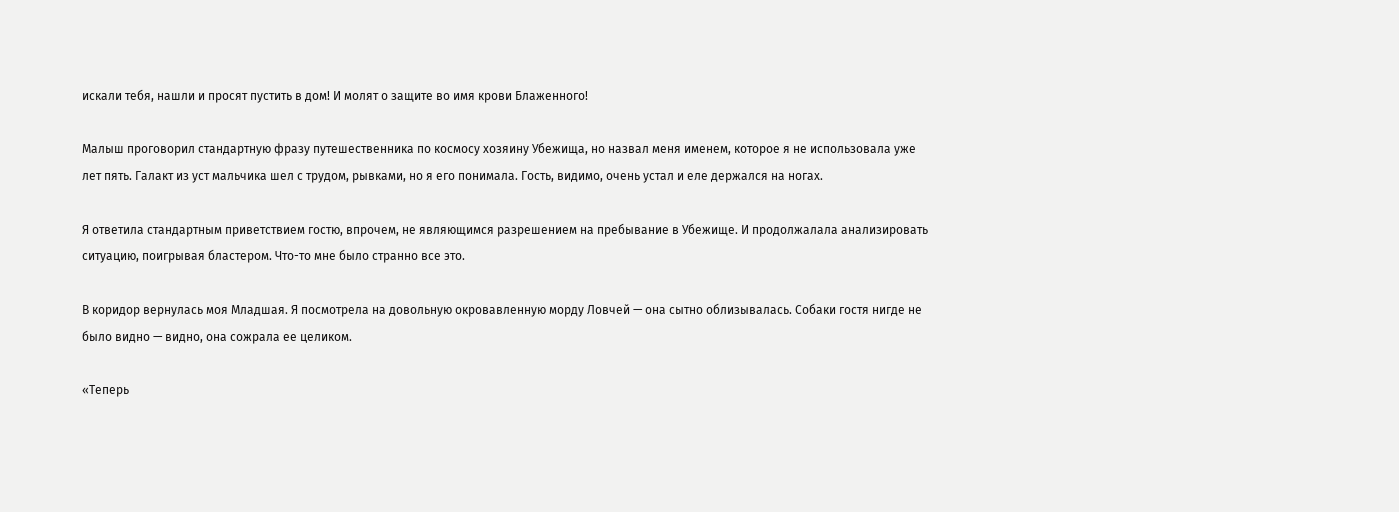искали тебя, нашли и просят пустить в дом! И молят о защите во имя крови Блаженного!

Малыш проговорил стандартную фразу путешественника по космосу хозяину Убежища, но назвал меня именем, которое я не использовала уже лет пять. Галакт из уст мальчика шел с трудом, рывками, но я его понимала. Гость, видимо, очень устал и еле держался на ногах.

Я ответила стандартным приветствием гостю, впрочем, не являющимся разрешением на пребывание в Убежище. И продолжалала анализировать ситуацию, поигрывая бластером. Что-то мне было странно все это.

В коридор вернулась моя Младшая. Я посмотрела на довольную окровавленную морду Ловчей — она сытно облизывалась. Собаки гостя нигде не было видно — видно, она сожрала ее целиком.

«Теперь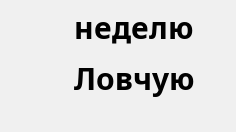неделю Ловчую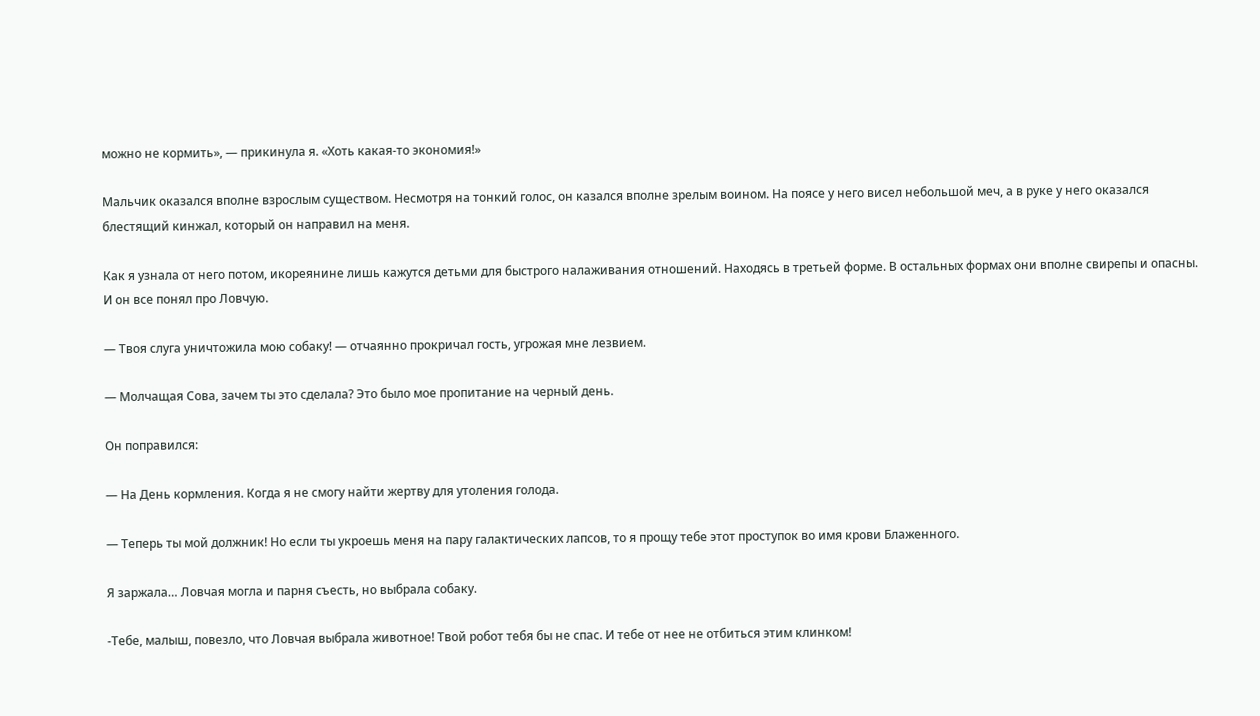можно не кормить», — прикинула я. «Хоть какая-то экономия!»

Мальчик оказался вполне взрослым существом. Несмотря на тонкий голос, он казался вполне зрелым воином. На поясе у него висел небольшой меч, а в руке у него оказался блестящий кинжал, который он направил на меня.

Как я узнала от него потом, икореянине лишь кажутся детьми для быстрого налаживания отношений. Находясь в третьей форме. В остальных формах они вполне свирепы и опасны. И он все понял про Ловчую.

— Твоя слуга уничтожила мою собаку! — отчаянно прокричал гость, угрожая мне лезвием.

— Молчащая Сова, зачем ты это сделала? Это было мое пропитание на черный день.

Он поправился:

— На День кормления. Когда я не смогу найти жертву для утоления голода.

— Теперь ты мой должник! Но если ты укроешь меня на пару галактических лапсов, то я прощу тебе этот проступок во имя крови Блаженного.

Я заржала… Ловчая могла и парня съесть, но выбрала собаку.

-Тебе, малыш, повезло, что Ловчая выбрала животное! Твой робот тебя бы не спас. И тебе от нее не отбиться этим клинком!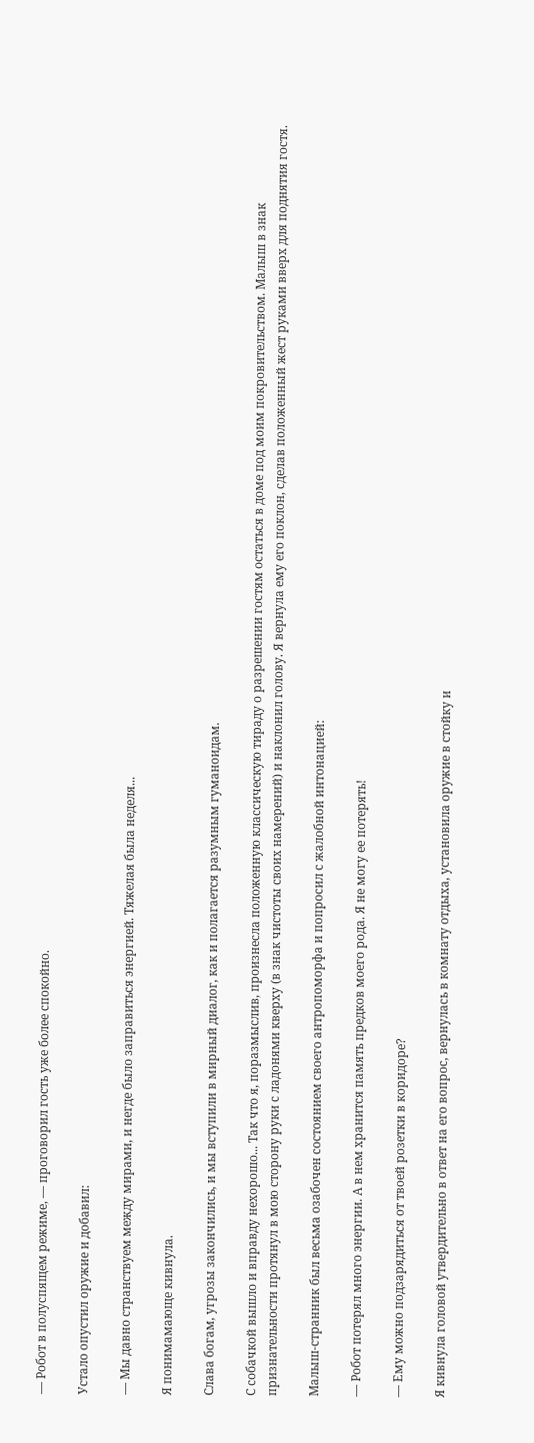— Робот в полуспящем режиме, — проговорил гость уже более спокойно.

Устало опустил оружие и добавил:

— Мы давно странствуем между мирами, и негде было заправиться энергией. Тяжелая была неделя...

Я понимамающе кивнула.

Слава богам, угрозы закончились, и мы вступили в мирный диалог, как и полагается разумным гуманоидам.

С собачкой вышло и вправду нехорошо... Так что я, поразмыслив, произнесла положенную классическую тираду о разрешении гостям остаться в доме под моим покровительством. Малыш в знак признательности протянул в мою сторону руки с ладонями кверху (в знак чистоты своих намерений) и наклонил голову. Я вернула ему его поклон, сделав положенный жест руками вверх для поднятия гостя.

Малыш-странник был весьма озабочен состоянием своего антропоморфа и попросил с жалобной интонацией:

— Робот потерял много энергии. А в нем хранится память предков моего рода. Я не могу ее потерять!

— Ему можно подзарядиться от твоей розетки в коридоре?

Я кивнула головой утвердительно в ответ на его вопрос, вернулась в комнату отдыха, установила оружие в стойку и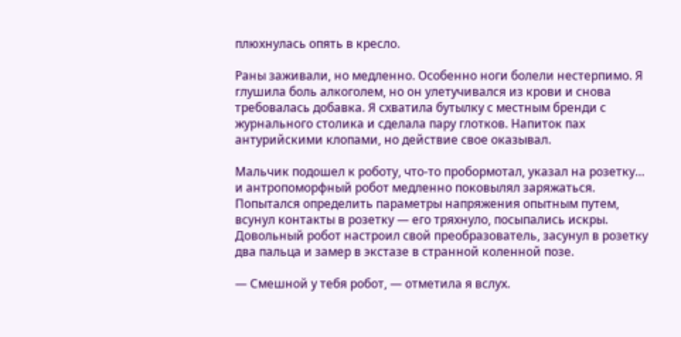плюхнулась опять в кресло.

Раны заживали, но медленно. Особенно ноги болели нестерпимо. Я глушила боль алкоголем, но он улетучивался из крови и снова требовалась добавка. Я схватила бутылку с местным бренди с журнального столика и сделала пару глотков. Напиток пах антурийскими клопами, но действие свое оказывал.

Мальчик подошел к роботу, что-то пробормотал, указал на розетку… и антропоморфный робот медленно поковылял заряжаться. Попытался определить параметры напряжения опытным путем, всунул контакты в розетку — его тряхнуло, посыпались искры. Довольный робот настроил свой преобразователь, засунул в розетку два пальца и замер в экстазе в странной коленной позе.

— Смешной у тебя робот, — отметила я вслух.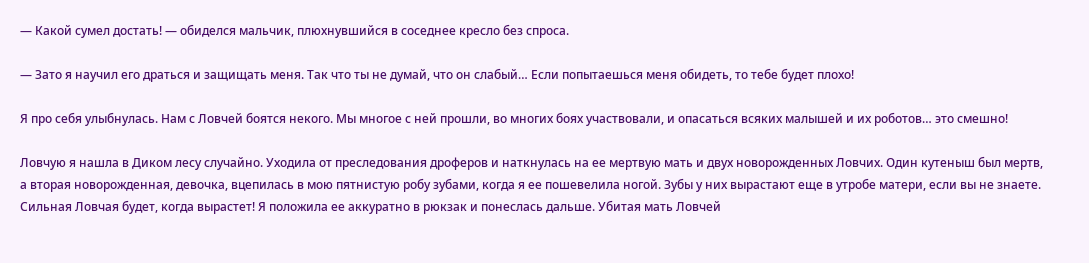— Какой сумел достать! — обиделся мальчик, плюхнувшийся в соседнее кресло без спроса.

— Зато я научил его драться и защищать меня. Так что ты не думай, что он слабый… Если попытаешься меня обидеть, то тебе будет плохо!

Я про себя улыбнулась. Нам с Ловчей боятся некого. Мы многое с ней прошли, во многих боях участвовали, и опасаться всяких малышей и их роботов… это смешно!

Ловчую я нашла в Диком лесу случайно. Уходила от преследования дроферов и наткнулась на ее мертвую мать и двух новорожденных Ловчих. Один кутеныш был мертв, а вторая новорожденная, девочка, вцепилась в мою пятнистую робу зубами, когда я ее пошевелила ногой. Зубы у них вырастают еще в утробе матери, если вы не знаете. Сильная Ловчая будет, когда вырастет! Я положила ее аккуратно в рюкзак и понеслась дальше. Убитая мать Ловчей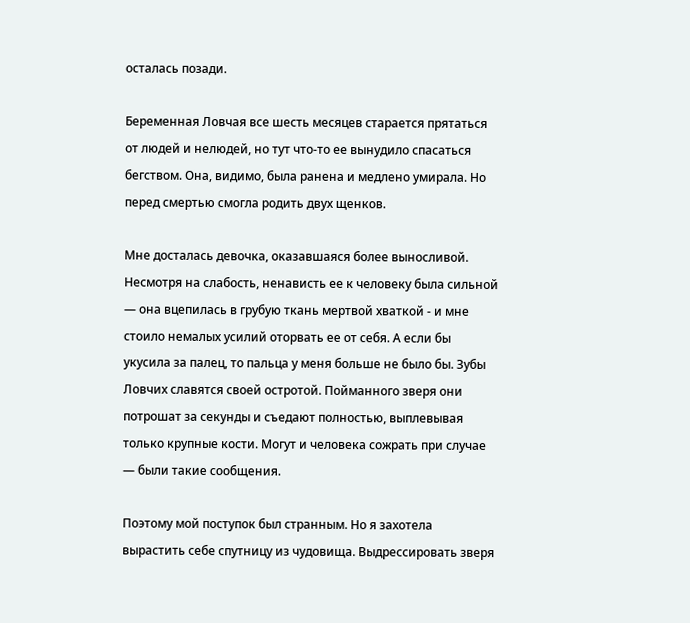осталась позади.

Беременная Ловчая все шесть месяцев старается прятаться от людей и нелюдей, но тут что-то ее вынудило спасаться бегством. Она, видимо, была ранена и медлено умирала. Но перед смертью смогла родить двух щенков.

Мне досталась девочка, оказавшаяся более выносливой. Несмотря на слабость, ненависть ее к человеку была сильной — она вцепилась в грубую ткань мертвой хваткой - и мне стоило немалых усилий оторвать ее от себя. А если бы укусила за палец, то пальца у меня больше не было бы. Зубы Ловчих славятся своей остротой. Пойманного зверя они потрошат за секунды и съедают полностью, выплевывая только крупные кости. Могут и человека сожрать при случае — были такие сообщения.

Поэтому мой поступок был странным. Но я захотела вырастить себе спутницу из чудовища. Выдрессировать зверя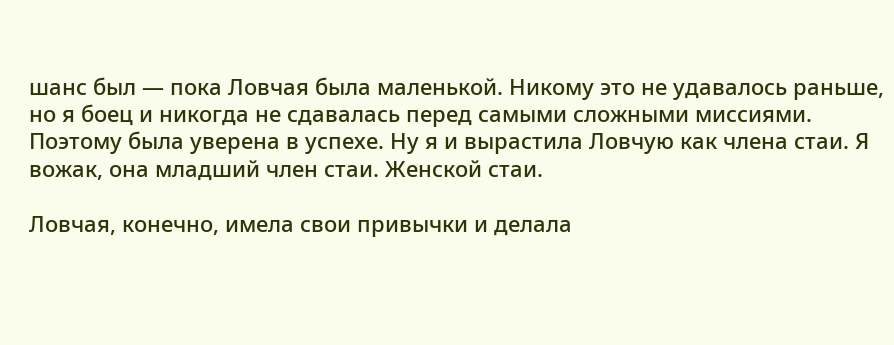шанс был — пока Ловчая была маленькой. Никому это не удавалось раньше, но я боец и никогда не сдавалась перед самыми сложными миссиями. Поэтому была уверена в успехе. Ну я и вырастила Ловчую как члена стаи. Я вожак, она младший член стаи. Женской стаи.

Ловчая, конечно, имела свои привычки и делала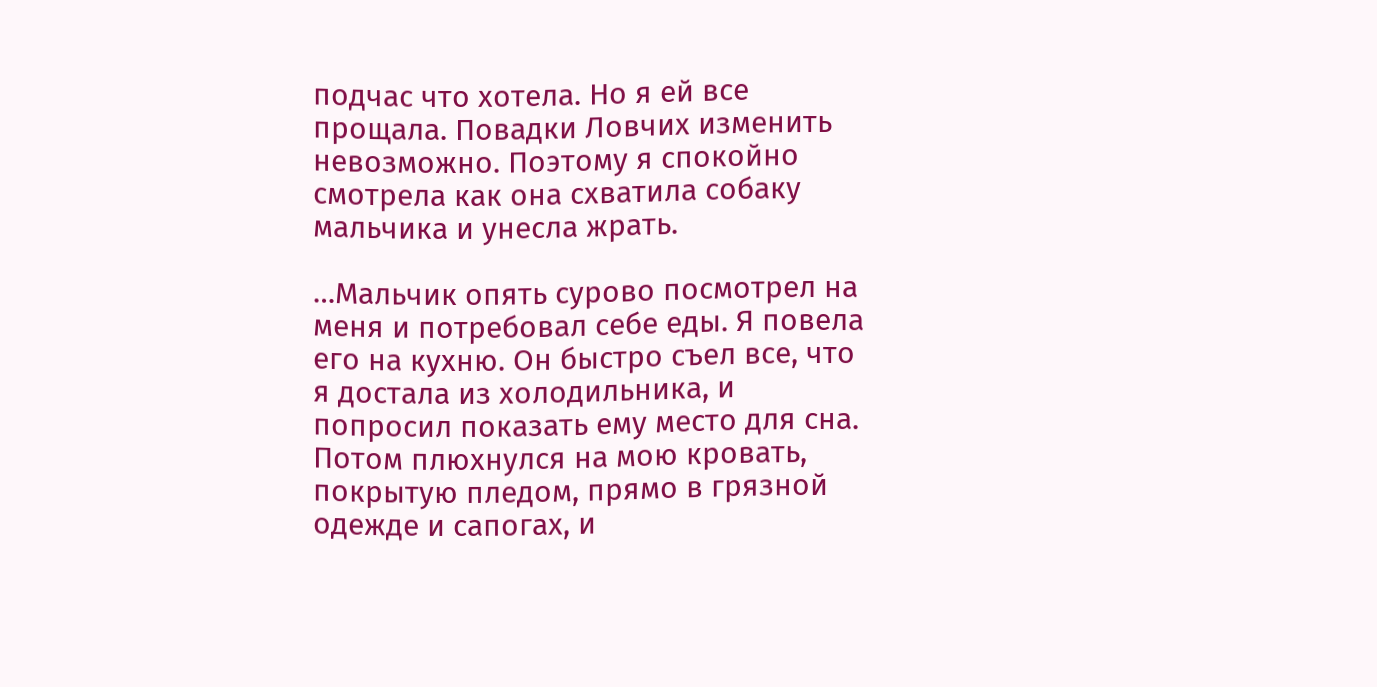подчас что хотела. Но я ей все прощала. Повадки Ловчих изменить невозможно. Поэтому я спокойно смотрела как она схватила собаку мальчика и унесла жрать.

…Мальчик опять сурово посмотрел на меня и потребовал себе еды. Я повела его на кухню. Он быстро съел все, что я достала из холодильника, и попросил показать ему место для сна. Потом плюхнулся на мою кровать, покрытую пледом, прямо в грязной одежде и сапогах, и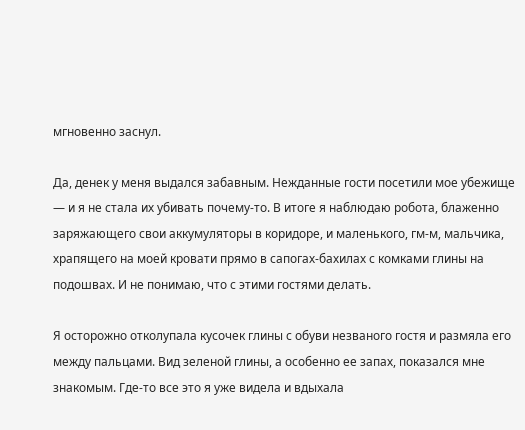мгновенно заснул.

Да, денек у меня выдался забавным. Нежданные гости посетили мое убежище — и я не стала их убивать почему-то. В итоге я наблюдаю робота, блаженно заряжающего свои аккумуляторы в коридоре, и маленького, гм-м, мальчика, храпящего на моей кровати прямо в сапогах-бахилах с комками глины на подошвах. И не понимаю, что с этими гостями делать.

Я осторожно отколупала кусочек глины с обуви незваного гостя и размяла его между пальцами. Вид зеленой глины, а особенно ее запах, показался мне знакомым. Где-то все это я уже видела и вдыхала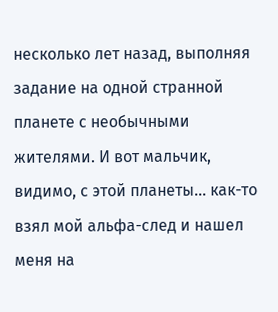несколько лет назад, выполняя задание на одной странной планете с необычными жителями. И вот мальчик, видимо, с этой планеты... как-то взял мой альфа-след и нашел меня на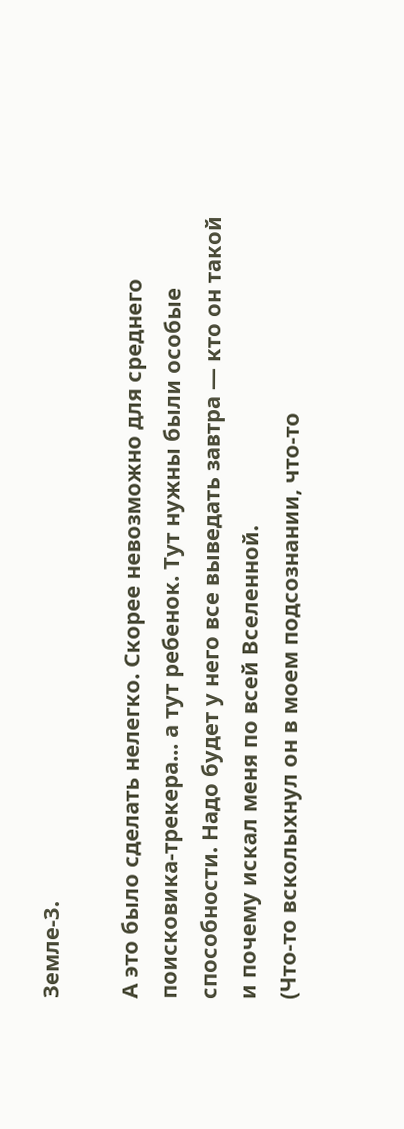Земле-3.

А это было сделать нелегко. Скорее невозможно для среднего поисковика-трекера... а тут ребенок. Тут нужны были особые способности. Надо будет у него все выведать завтра — кто он такой и почему искал меня по всей Вселенной.
(Что-то всколыхнул он в моем подсознании, что-то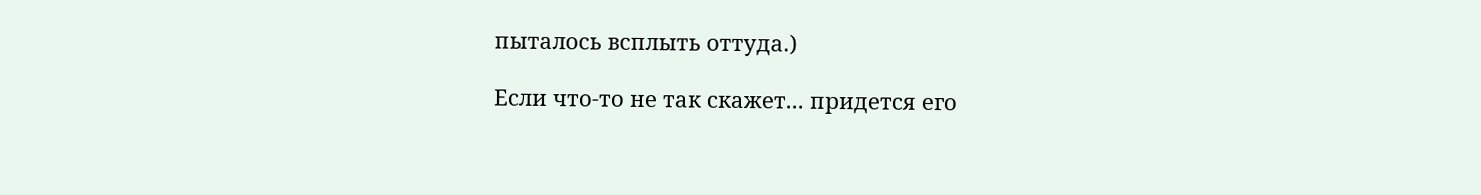пыталось всплыть оттуда.)

Если что-то не так скажет... придется его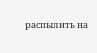распылить на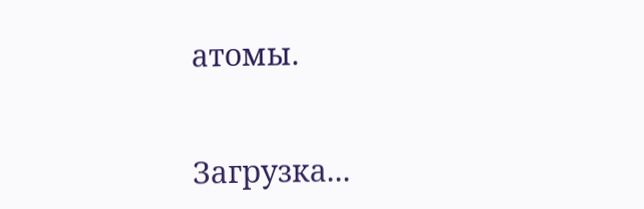атомы.


Загрузка...